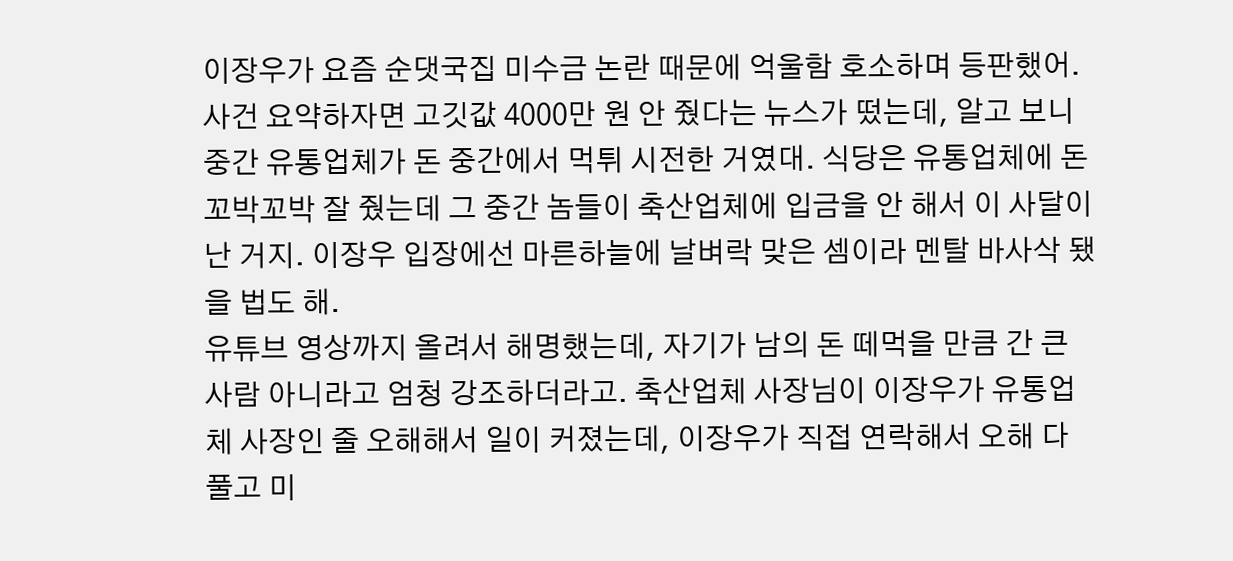이장우가 요즘 순댓국집 미수금 논란 때문에 억울함 호소하며 등판했어. 사건 요약하자면 고깃값 4000만 원 안 줬다는 뉴스가 떴는데, 알고 보니 중간 유통업체가 돈 중간에서 먹튀 시전한 거였대. 식당은 유통업체에 돈 꼬박꼬박 잘 줬는데 그 중간 놈들이 축산업체에 입금을 안 해서 이 사달이 난 거지. 이장우 입장에선 마른하늘에 날벼락 맞은 셈이라 멘탈 바사삭 됐을 법도 해.
유튜브 영상까지 올려서 해명했는데, 자기가 남의 돈 떼먹을 만큼 간 큰 사람 아니라고 엄청 강조하더라고. 축산업체 사장님이 이장우가 유통업체 사장인 줄 오해해서 일이 커졌는데, 이장우가 직접 연락해서 오해 다 풀고 미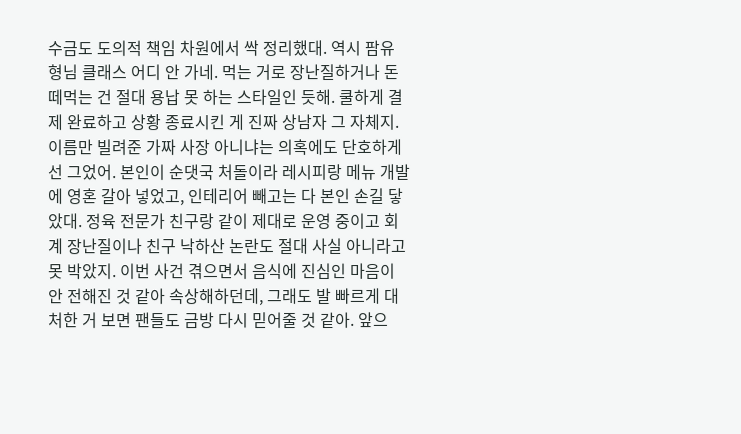수금도 도의적 책임 차원에서 싹 정리했대. 역시 팜유 형님 클래스 어디 안 가네. 먹는 거로 장난질하거나 돈 떼먹는 건 절대 용납 못 하는 스타일인 듯해. 쿨하게 결제 완료하고 상황 종료시킨 게 진짜 상남자 그 자체지.
이름만 빌려준 가짜 사장 아니냐는 의혹에도 단호하게 선 그었어. 본인이 순댓국 처돌이라 레시피랑 메뉴 개발에 영혼 갈아 넣었고, 인테리어 빼고는 다 본인 손길 닿았대. 정육 전문가 친구랑 같이 제대로 운영 중이고 회계 장난질이나 친구 낙하산 논란도 절대 사실 아니라고 못 박았지. 이번 사건 겪으면서 음식에 진심인 마음이 안 전해진 것 같아 속상해하던데, 그래도 발 빠르게 대처한 거 보면 팬들도 금방 다시 믿어줄 것 같아. 앞으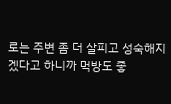로는 주변 좀 더 살피고 성숙해지겠다고 하니까 먹방도 좋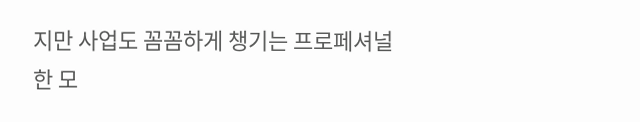지만 사업도 꼼꼼하게 챙기는 프로페셔널한 모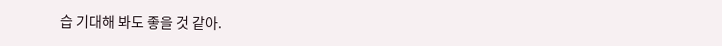습 기대해 봐도 좋을 것 같아.